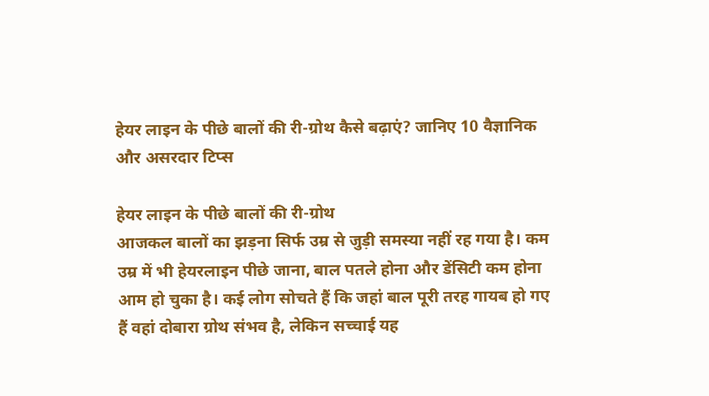हेयर लाइन के पीछे बालों की री-ग्रोथ कैसे बढ़ाएं? जानिए 10 वैज्ञानिक और असरदार टिप्स

हेयर लाइन के पीछे बालों की री-ग्रोथ
आजकल बालों का झड़ना सिर्फ उम्र से जुड़ी समस्या नहीं रह गया है। कम उम्र में भी हेयरलाइन पीछे जाना, बाल पतले होना और डेंसिटी कम होना आम हो चुका है। कई लोग सोचते हैं कि जहां बाल पूरी तरह गायब हो गए हैं वहां दोबारा ग्रोथ संभव है, लेकिन सच्चाई यह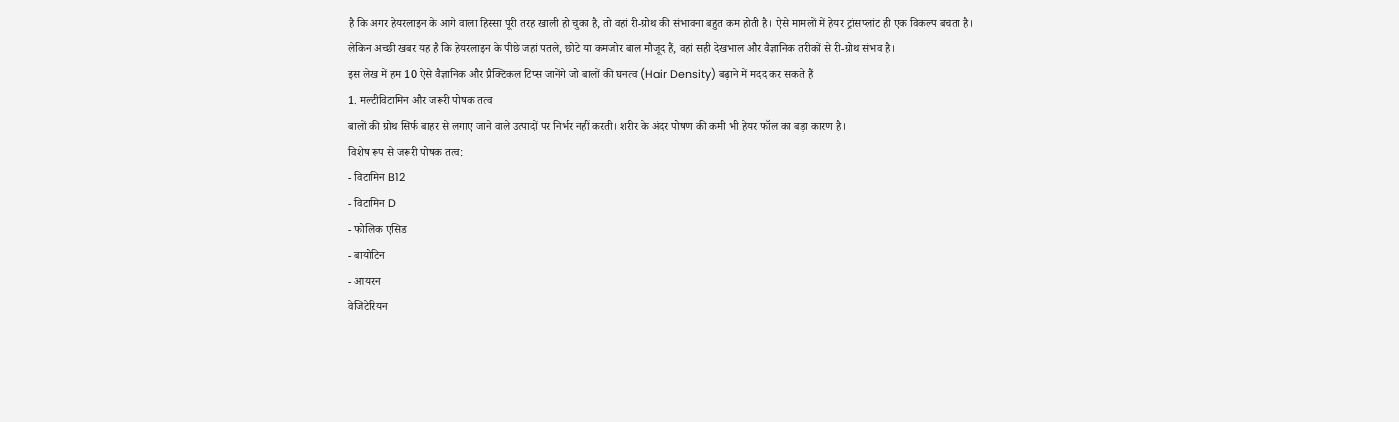है कि अगर हेयरलाइन के आगे वाला हिस्सा पूरी तरह खाली हो चुका है, तो वहां री-ग्रोथ की संभावना बहुत कम होती है। ऐसे मामलों में हेयर ट्रांसप्लांट ही एक विकल्प बचता है।
लेकिन अच्छी खबर यह है कि हेयरलाइन के पीछे जहां पतले, छोटे या कमजोर बाल मौजूद हैं, वहां सही देखभाल और वैज्ञानिक तरीकों से री-ग्रोथ संभव है।
इस लेख में हम 10 ऐसे वैज्ञानिक और प्रैक्टिकल टिप्स जानेंगे जो बालों की घनत्व (Hair Density) बढ़ाने में मदद कर सकते हैं
1. मल्टीविटामिन और जरूरी पोषक तत्व
बालों की ग्रोथ सिर्फ बाहर से लगाए जाने वाले उत्पादों पर निर्भर नहीं करती। शरीर के अंदर पोषण की कमी भी हेयर फॉल का बड़ा कारण है।
विशेष रूप से जरूरी पोषक तत्व:
- विटामिन B12
- विटामिन D
- फोलिक एसिड
- बायोटिन
- आयरन
वेजिटेरियन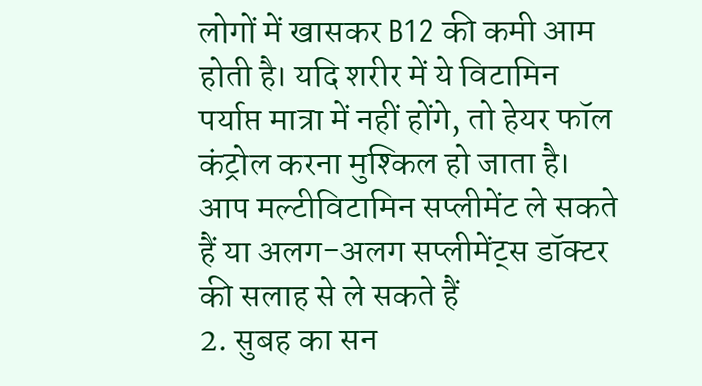लोगों में खासकर B12 की कमी आम होती है। यदि शरीर में ये विटामिन पर्याप्त मात्रा में नहीं होंगे, तो हेयर फॉल कंट्रोल करना मुश्किल हो जाता है।
आप मल्टीविटामिन सप्लीमेंट ले सकते हैं या अलग-अलग सप्लीमेंट्स डॉक्टर की सलाह से ले सकते हैं
2. सुबह का सन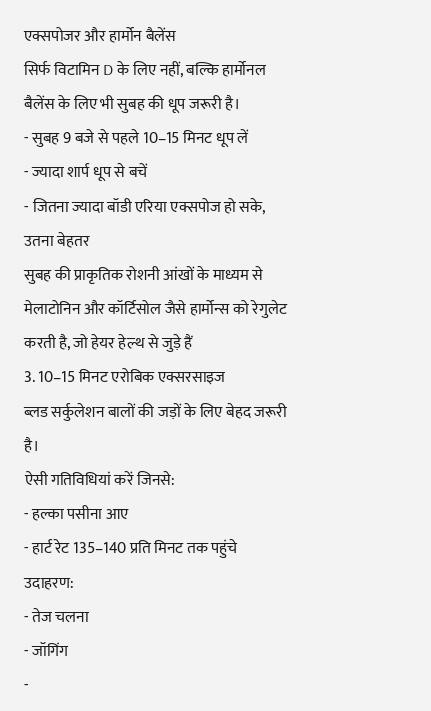एक्सपोजर और हार्मोन बैलेंस
सिर्फ विटामिन D के लिए नहीं, बल्कि हार्मोनल बैलेंस के लिए भी सुबह की धूप जरूरी है।
- सुबह 9 बजे से पहले 10–15 मिनट धूप लें
- ज्यादा शार्प धूप से बचें
- जितना ज्यादा बॉडी एरिया एक्सपोज हो सके, उतना बेहतर
सुबह की प्राकृतिक रोशनी आंखों के माध्यम से मेलाटोनिन और कॉर्टिसोल जैसे हार्मोन्स को रेगुलेट करती है, जो हेयर हेल्थ से जुड़े हैं
3. 10–15 मिनट एरोबिक एक्सरसाइज
ब्लड सर्कुलेशन बालों की जड़ों के लिए बेहद जरूरी है।
ऐसी गतिविधियां करें जिनसे:
- हल्का पसीना आए
- हार्ट रेट 135–140 प्रति मिनट तक पहुंचे
उदाहरण:
- तेज चलना
- जॉगिंग
-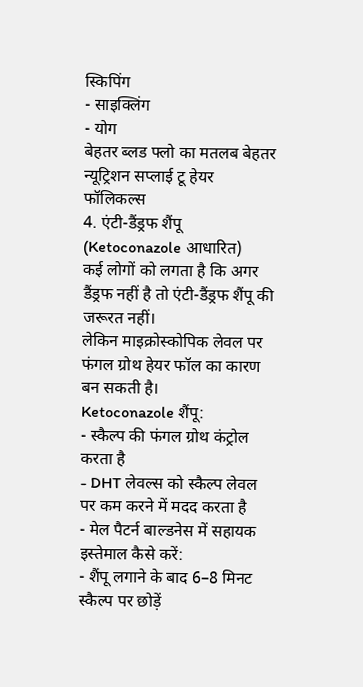स्किपिंग
- साइक्लिंग
- योग
बेहतर ब्लड फ्लो का मतलब बेहतर न्यूट्रिशन सप्लाई टू हेयर फॉलिकल्स
4. एंटी-डैंड्रफ शैंपू (Ketoconazole आधारित)
कई लोगों को लगता है कि अगर डैंड्रफ नहीं है तो एंटी-डैंड्रफ शैंपू की जरूरत नहीं।
लेकिन माइक्रोस्कोपिक लेवल पर फंगल ग्रोथ हेयर फॉल का कारण बन सकती है।
Ketoconazole शैंपू:
- स्कैल्प की फंगल ग्रोथ कंट्रोल करता है
- DHT लेवल्स को स्कैल्प लेवल पर कम करने में मदद करता है
- मेल पैटर्न बाल्डनेस में सहायक
इस्तेमाल कैसे करें:
- शैंपू लगाने के बाद 6–8 मिनट स्कैल्प पर छोड़ें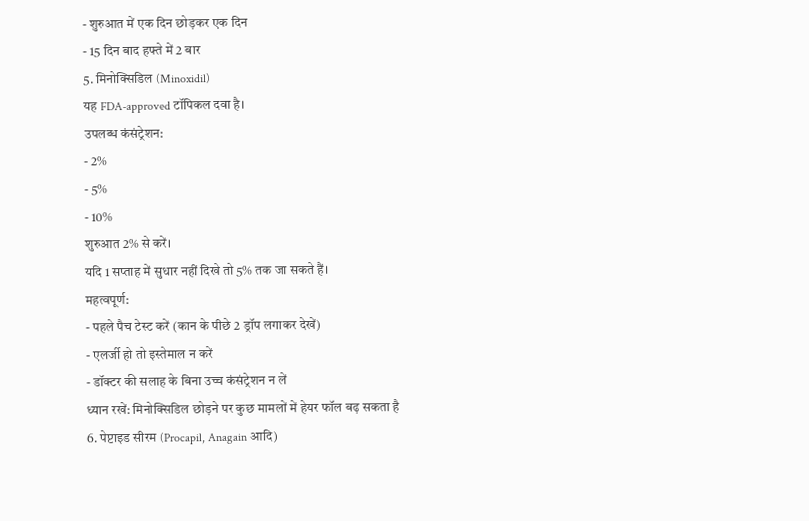- शुरुआत में एक दिन छोड़कर एक दिन
- 15 दिन बाद हफ्ते में 2 बार
5. मिनोक्सिडिल (Minoxidil)
यह FDA-approved टॉपिकल दवा है।
उपलब्ध कंसंट्रेशन:
- 2%
- 5%
- 10%
शुरुआत 2% से करें।
यदि 1 सप्ताह में सुधार नहीं दिखे तो 5% तक जा सकते हैं।
महत्वपूर्ण:
- पहले पैच टेस्ट करें (कान के पीछे 2 ड्रॉप लगाकर देखें)
- एलर्जी हो तो इस्तेमाल न करें
- डॉक्टर की सलाह के बिना उच्च कंसंट्रेशन न लें
ध्यान रखें: मिनोक्सिडिल छोड़ने पर कुछ मामलों में हेयर फॉल बढ़ सकता है
6. पेप्टाइड सीरम (Procapil, Anagain आदि)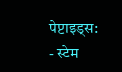पेप्टाइड्स:
- स्टेम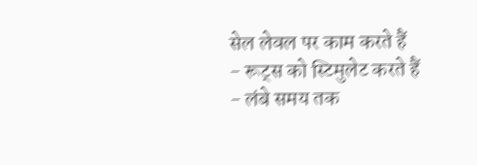सेल लेवल पर काम करते हैं
- रूट्स को स्टिमुलेट करते हैं
- लंबे समय तक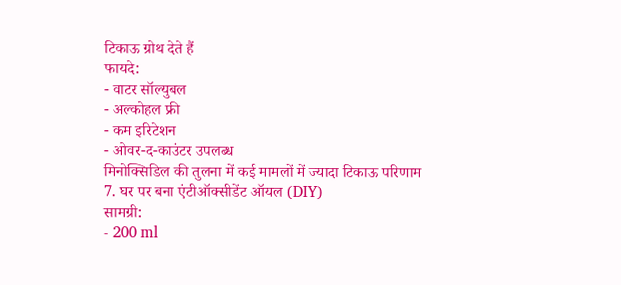टिकाऊ ग्रोथ देते हैं
फायदे:
- वाटर सॉल्युबल
- अल्कोहल फ्री
- कम इरिटेशन
- ओवर-द-काउंटर उपलब्ध
मिनोक्सिडिल की तुलना में कई मामलों में ज्यादा टिकाऊ परिणाम
7. घर पर बना एंटीऑक्सीडेंट ऑयल (DIY)
सामग्री:
- 200 ml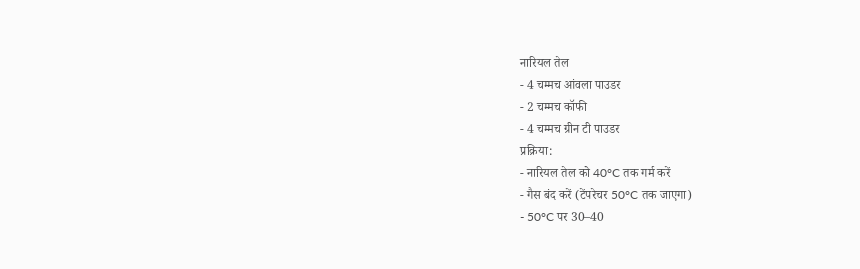नारियल तेल
- 4 चम्मच आंवला पाउडर
- 2 चम्मच कॉफी
- 4 चम्मच ग्रीन टी पाउडर
प्रक्रिया:
- नारियल तेल को 40°C तक गर्म करें
- गैस बंद करें (टेंपरेचर 50°C तक जाएगा)
- 50°C पर 30–40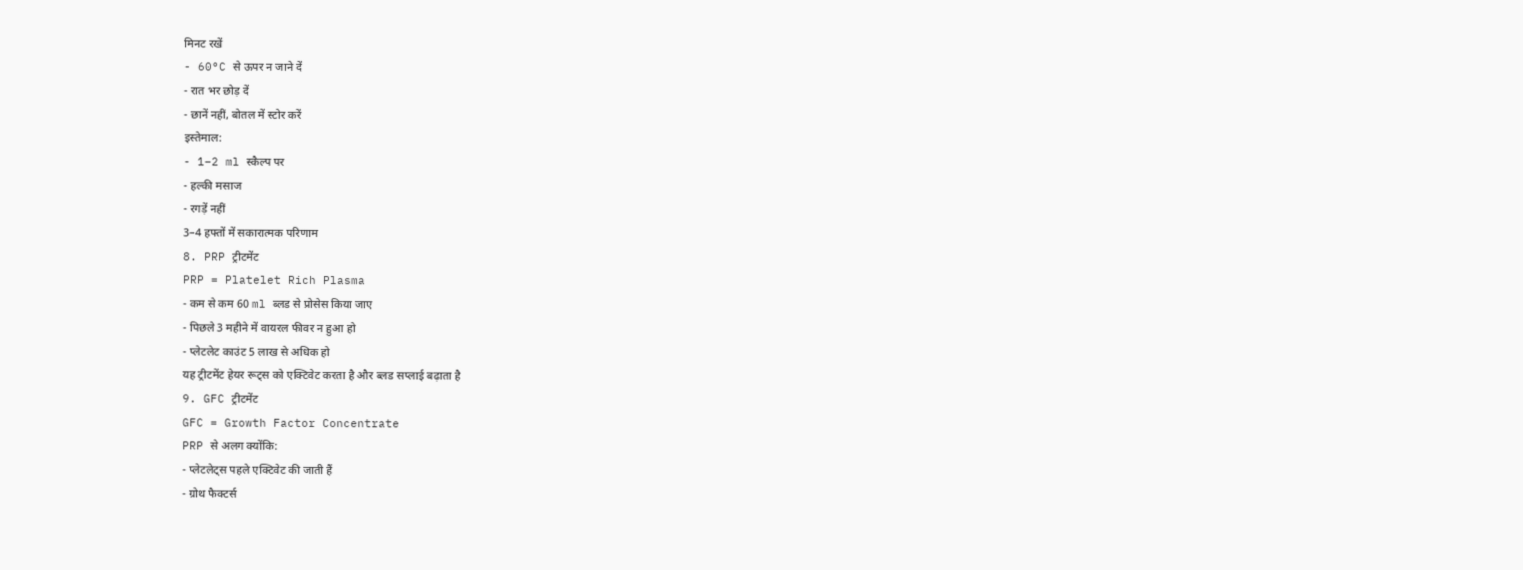मिनट रखें
- 60°C से ऊपर न जाने दें
- रात भर छोड़ दें
- छानें नहीं, बोतल में स्टोर करें
इस्तेमाल:
- 1–2 ml स्कैल्प पर
- हल्की मसाज
- रगड़ें नहीं
3–4 हफ्तों में सकारात्मक परिणाम
8. PRP ट्रीटमेंट
PRP = Platelet Rich Plasma
- कम से कम 60 ml ब्लड से प्रोसेस किया जाए
- पिछले 3 महीने में वायरल फीवर न हुआ हो
- प्लेटलेट काउंट 5 लाख से अधिक हो
यह ट्रीटमेंट हेयर रूट्स को एक्टिवेट करता है और ब्लड सप्लाई बढ़ाता है
9. GFC ट्रीटमेंट
GFC = Growth Factor Concentrate
PRP से अलग क्योंकि:
- प्लेटलेट्स पहले एक्टिवेट की जाती हैं
- ग्रोथ फैक्टर्स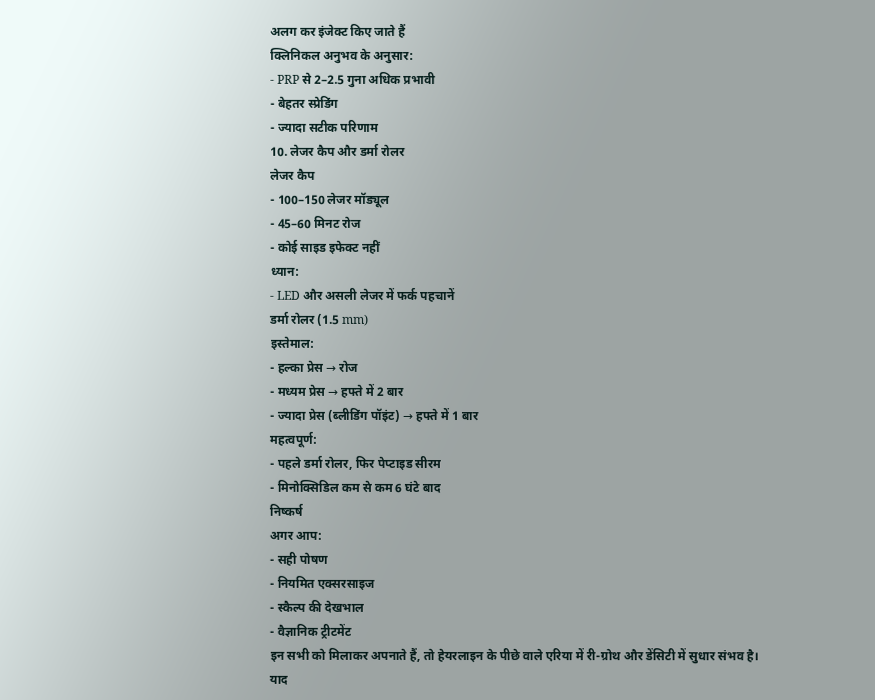अलग कर इंजेक्ट किए जाते हैं
क्लिनिकल अनुभव के अनुसार:
- PRP से 2–2.5 गुना अधिक प्रभावी
- बेहतर स्प्रेडिंग
- ज्यादा सटीक परिणाम
10. लेजर कैप और डर्मा रोलर
लेजर कैप
- 100–150 लेजर मॉड्यूल
- 45–60 मिनट रोज
- कोई साइड इफेक्ट नहीं
ध्यान:
- LED और असली लेजर में फर्क पहचानें
डर्मा रोलर (1.5 mm)
इस्तेमाल:
- हल्का प्रेस → रोज
- मध्यम प्रेस → हफ्ते में 2 बार
- ज्यादा प्रेस (ब्लीडिंग पॉइंट) → हफ्ते में 1 बार
महत्वपूर्ण:
- पहले डर्मा रोलर, फिर पेप्टाइड सीरम
- मिनोक्सिडिल कम से कम 6 घंटे बाद
निष्कर्ष
अगर आप:
- सही पोषण
- नियमित एक्सरसाइज
- स्कैल्प की देखभाल
- वैज्ञानिक ट्रीटमेंट
इन सभी को मिलाकर अपनाते हैं, तो हेयरलाइन के पीछे वाले एरिया में री-ग्रोथ और डेंसिटी में सुधार संभव है।
याद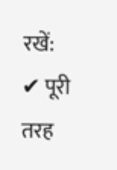रखें:
✔ पूरी तरह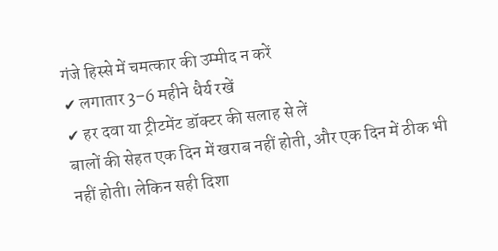गंजे हिस्से में चमत्कार की उम्मीद न करें
✔ लगातार 3–6 महीने धैर्य रखें
✔ हर दवा या ट्रीटमेंट डॉक्टर की सलाह से लें
बालों की सेहत एक दिन में खराब नहीं होती, और एक दिन में ठीक भी नहीं होती। लेकिन सही दिशा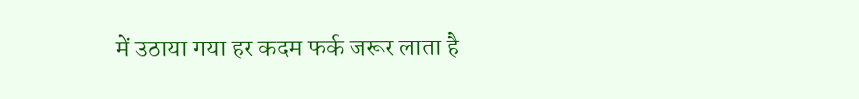में उठाया गया हर कदम फर्क जरूर लाता है